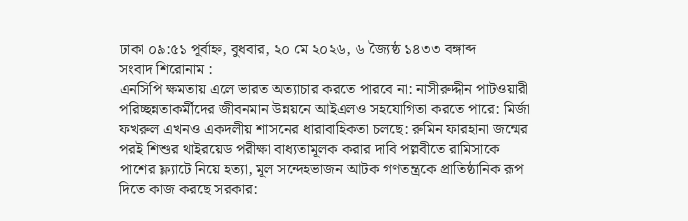ঢাকা ০৯:৫১ পূর্বাহ্ন, বুধবার, ২০ মে ২০২৬, ৬ জ্যৈষ্ঠ ১৪৩৩ বঙ্গাব্দ
সংবাদ শিরোনাম :
এনসিপি ক্ষমতায় এলে ভারত অত্যাচার করতে পারবে না: নাসীরুদ্দীন পাটওয়ারী পরিচ্ছন্নতাকর্মীদের জীবনমান উন্নয়নে আইএলও সহযোগিতা করতে পারে: মির্জা ফখরুল এখনও একদলীয় শাসনের ধারাবাহিকতা চলছে: রুমিন ফারহানা জন্মের পরই শিশুর থাইরয়েড পরীক্ষা বাধ্যতামূলক করার দাবি পল্লবীতে রামিসাকে পাশের ফ্ল্যাটে নিয়ে হত্যা, মূল সন্দেহভাজন আটক গণতন্ত্রকে প্রাতিষ্ঠানিক রূপ দিতে কাজ করছে সরকার: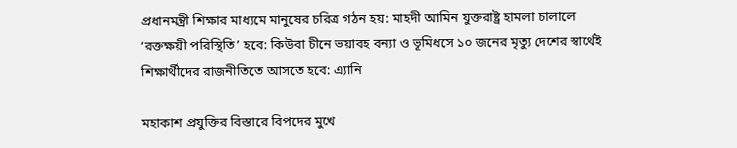প্রধানমন্ত্রী শিক্ষার মাধ্যমে মানুষের চরিত্র গঠন হয়: মাহদী আমিন যুক্তরাষ্ট্র হামলা চালালে ‘রক্তক্ষয়ী পরিস্থিতি’ হবে: কিউবা চীনে ভয়াবহ বন্যা ও ভূমিধসে ১০ জনের মৃত্যু দেশের স্বার্থেই শিক্ষার্থীদের রাজনীতিতে আসতে হবে: এ্যানি

মহাকাশ প্রযুক্তির বিস্তারে বিপদের মুখে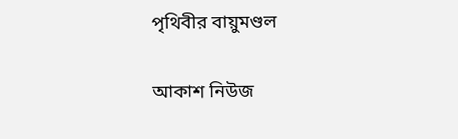পৃথিবীর বায়ুমণ্ডল

আকাশ নিউজ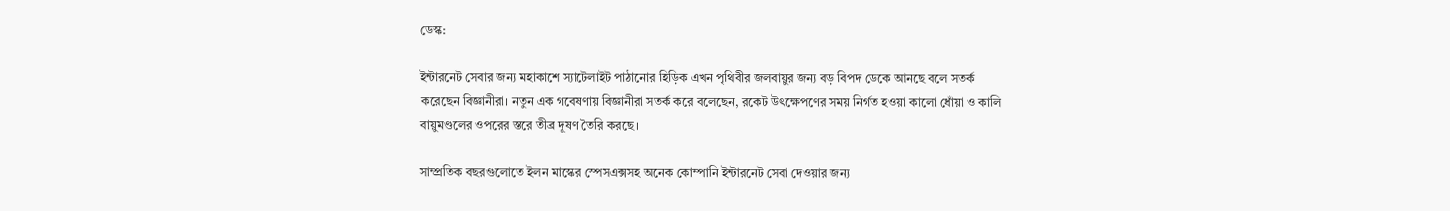ডেস্ক:

ইন্টারনেট সেবার জন্য মহাকাশে স্যাটেলাইট পাঠানোর হিড়িক এখন পৃথিবীর জলবায়ুর জন্য বড় বিপদ ডেকে আনছে বলে সতর্ক করেছেন বিজ্ঞানীরা। নতুন এক গবেষণায় বিজ্ঞানীরা সতর্ক করে বলেছেন, রকেট উৎক্ষেপণের সময় নির্গত হওয়া কালো ধোঁয়া ও কালি বায়ুমণ্ডলের ওপরের স্তরে তীব্র দূষণ তৈরি করছে।

সাম্প্রতিক বছরগুলোতে ইলন মাস্কের স্পেসএক্সসহ অনেক কোম্পানি ইন্টারনেট সেবা দেওয়ার জন্য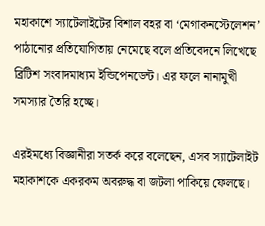মহাকাশে স্যাটেলাইটের বিশাল বহর বা ‘মেগাকনস্টেলেশন’ পাঠানোর প্রতিযোগিতায় নেমেছে বলে প্রতিবেদনে লিখেছে ব্রিটিশ সংবাদমাধ্যম ইন্ডিপেনডেন্ট। এর ফলে নানামুখী সমস্যার তৈরি হচ্ছে।

এরইমধ্যে বিজ্ঞানীরা সতর্ক করে বলেছেন, এসব স্যাটেলাইট মহাকাশকে একরকম অবরুদ্ধ বা জটলা পাকিয়ে ফেলছে।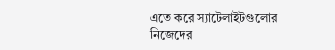এতে করে স্যাটেলাইটগুলোর নিজেদের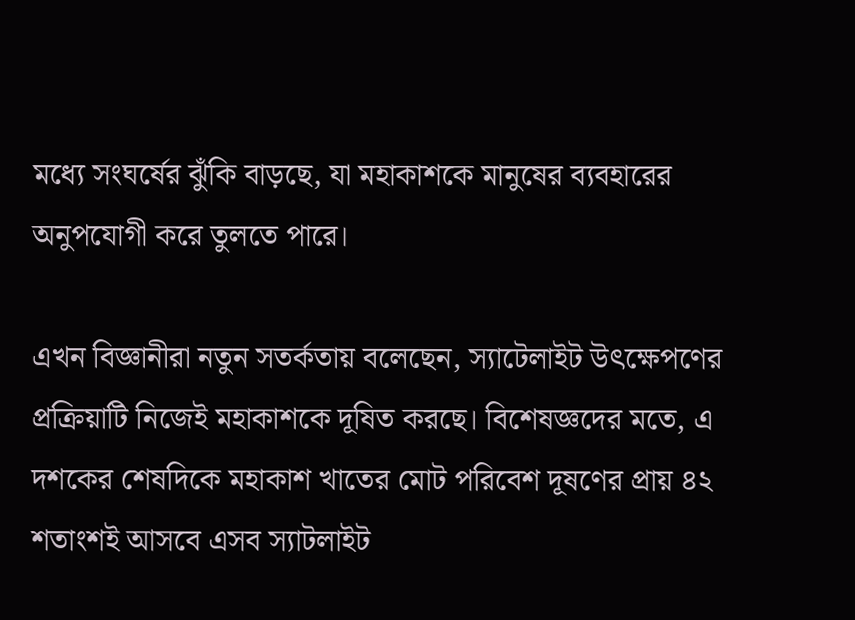মধ্যে সংঘর্ষের ঝুঁকি বাড়ছে, যা মহাকাশকে মানুষের ব্যবহারের অনুপযোগী করে তুলতে পারে।

এখন বিজ্ঞানীরা নতুন সতর্কতায় বলেছেন, স্যাটেলাইট উৎক্ষেপণের প্রক্রিয়াটি নিজেই মহাকাশকে দূষিত করছে। বিশেষজ্ঞদের মতে, এ দশকের শেষদিকে মহাকাশ খাতের মোট পরিবেশ দূষণের প্রায় ৪২ শতাংশই আসবে এসব স্যাটলাইট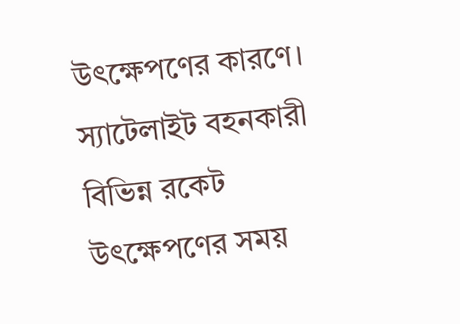উৎক্ষেপণের কারণে। স্যাটেলাইট বহনকারী বিভিন্ন রকেট উৎক্ষেপণের সময়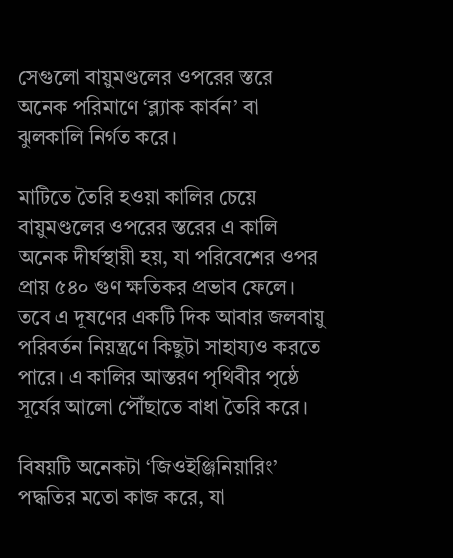সেগুলো বায়ুমণ্ডলের ওপরের স্তরে অনেক পরিমাণে ‘ব্ল্যাক কার্বন’ বা ঝুলকালি নির্গত করে।

মাটিতে তৈরি হওয়া কালির চেয়ে বায়ুমণ্ডলের ওপরের স্তরের এ কালি অনেক দীর্ঘস্থায়ী হয়, যা পরিবেশের ওপর প্রায় ৫৪০ গুণ ক্ষতিকর প্রভাব ফেলে। তবে এ দূষণের একটি দিক আবার জলবায়ু পরিবর্তন নিয়ন্ত্রণে কিছুটা সাহায্যও করতে পারে। এ কালির আস্তরণ পৃথিবীর পৃষ্ঠে সূর্যের আলো পৌঁছাতে বাধা তৈরি করে।

বিষয়টি অনেকটা ‘জিওইঞ্জিনিয়ারিং’ পদ্ধতির মতো কাজ করে, যা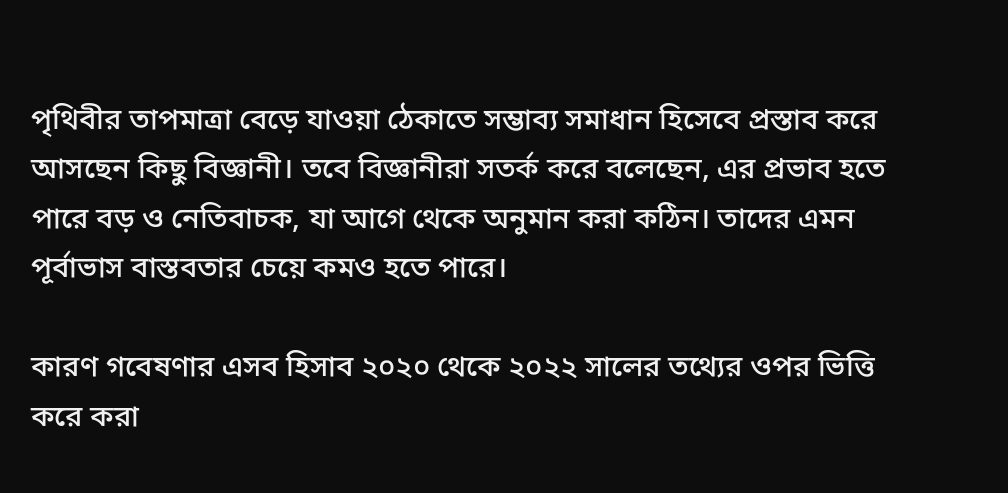পৃথিবীর তাপমাত্রা বেড়ে যাওয়া ঠেকাতে সম্ভাব্য সমাধান হিসেবে প্রস্তাব করে আসছেন কিছু বিজ্ঞানী। তবে বিজ্ঞানীরা সতর্ক করে বলেছেন, এর প্রভাব হতে পারে বড় ও নেতিবাচক, যা আগে থেকে অনুমান করা কঠিন। তাদের এমন পূর্বাভাস বাস্তবতার চেয়ে কমও হতে পারে।

কারণ গবেষণার এসব হিসাব ২০২০ থেকে ২০২২ সালের তথ্যের ওপর ভিত্তি করে করা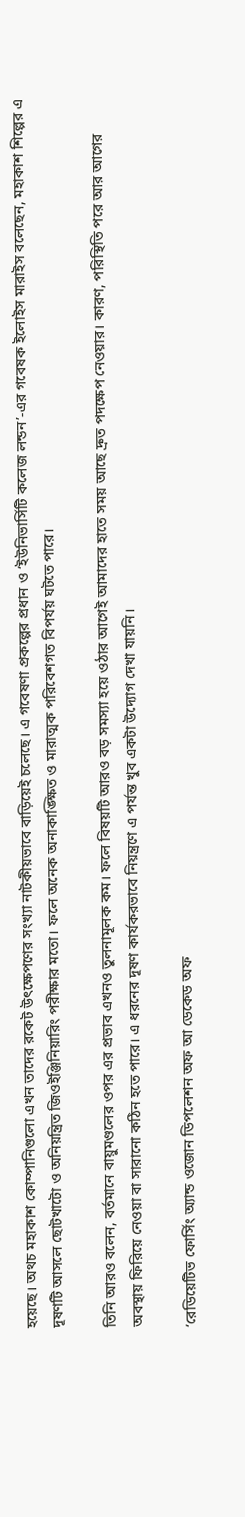হয়েছে। অথচ মহাকাশ কোম্পানিগুলো এখন তাদের রকেট উৎক্ষেপণের সংখ্যা নাটকীয়ভাবে বাড়িয়েই চলেছে। এ গবেষণা প্রকল্পের প্রধান ও ‘ইউনিভার্সিটি কলেজ লন্ডন’-এর গবেষক ইলোইস মারাইস বলেছেন, মহাকাশ শিল্পের এ দূষণটি আসলে ছোটখাটো ও অনিয়ন্ত্রিত জিওইঞ্জিনিয়ারিং পরীক্ষার মতো। ফলে অনেক অনাকাঙ্ক্ষিত ও মারাত্মক পরিবেশগত বিপর্যয় ঘটতে পারে।

তিনি আরও বলেন, বর্তমানে বায়ুমণ্ডলের ওপর এর প্রভাব এখনও তুলনামূলক কম। ফলে বিষয়টি আরও বড় সমস্যা হয়ে ওঠার আগেই আমাদের হাতে সময় আছে দ্রুত পদক্ষেপ নেওয়ার। কারণ, পরিস্থিতি পরে আর আগের অবস্থায় ফিরিয়ে নেওয়া বা সারানো কঠিন হতে পারে। এ ধরনের দূষণ কার্যকরভাবে নিয়ন্ত্রণে এ পর্যন্ত খুব একটা উদ্যোগ দেখা যায়নি।

‘রেডিয়েটিভ ফোর্সিং অ্যান্ড ওজোন ডিপলেশন অফ আ ডেকেড অফ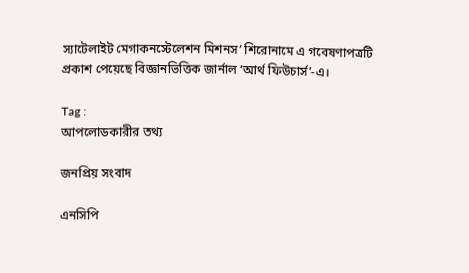স্যাটেলাইট মেগাকনস্টেলেশন মিশনস’ শিরোনামে এ গবেষণাপত্রটি প্রকাশ পেয়েছে বিজ্ঞানভিত্তিক জার্নাল ‘আর্থ ফিউচার্স’-এ।

Tag :
আপলোডকারীর তথ্য

জনপ্রিয় সংবাদ

এনসিপি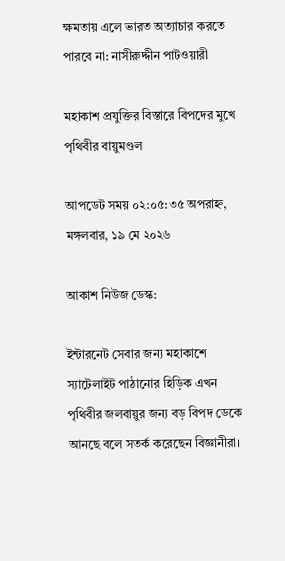ক্ষমতায় এলে ভারত অত্যাচার করতে পারবে না: নাসীরুদ্দীন পাটওয়ারী

মহাকাশ প্রযুক্তির বিস্তারে বিপদের মুখে পৃথিবীর বায়ুমণ্ডল

আপডেট সময় ০২:০৫:৩৫ অপরাহ্ন, মঙ্গলবার, ১৯ মে ২০২৬

আকাশ নিউজ ডেস্ক:

ইন্টারনেট সেবার জন্য মহাকাশে স্যাটেলাইট পাঠানোর হিড়িক এখন পৃথিবীর জলবায়ুর জন্য বড় বিপদ ডেকে আনছে বলে সতর্ক করেছেন বিজ্ঞানীরা।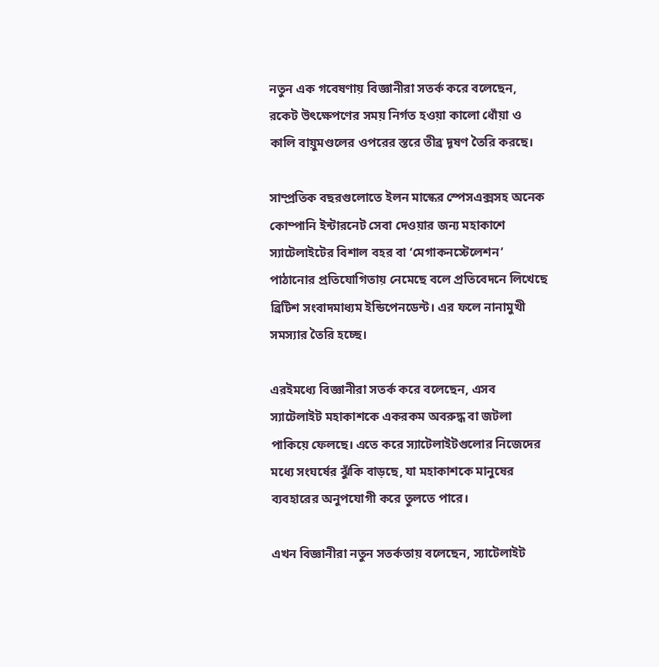নতুন এক গবেষণায় বিজ্ঞানীরা সতর্ক করে বলেছেন, রকেট উৎক্ষেপণের সময় নির্গত হওয়া কালো ধোঁয়া ও কালি বায়ুমণ্ডলের ওপরের স্তরে তীব্র দূষণ তৈরি করছে।

সাম্প্রতিক বছরগুলোতে ইলন মাস্কের স্পেসএক্সসহ অনেক কোম্পানি ইন্টারনেট সেবা দেওয়ার জন্য মহাকাশে স্যাটেলাইটের বিশাল বহর বা ‘মেগাকনস্টেলেশন’ পাঠানোর প্রতিযোগিতায় নেমেছে বলে প্রতিবেদনে লিখেছে ব্রিটিশ সংবাদমাধ্যম ইন্ডিপেনডেন্ট। এর ফলে নানামুখী সমস্যার তৈরি হচ্ছে।

এরইমধ্যে বিজ্ঞানীরা সতর্ক করে বলেছেন, এসব স্যাটেলাইট মহাকাশকে একরকম অবরুদ্ধ বা জটলা পাকিয়ে ফেলছে। এতে করে স্যাটেলাইটগুলোর নিজেদের মধ্যে সংঘর্ষের ঝুঁকি বাড়ছে, যা মহাকাশকে মানুষের ব্যবহারের অনুপযোগী করে তুলতে পারে।

এখন বিজ্ঞানীরা নতুন সতর্কতায় বলেছেন, স্যাটেলাইট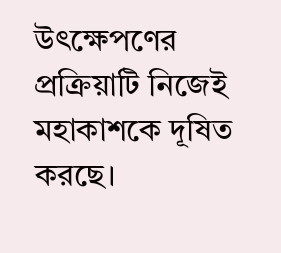উৎক্ষেপণের প্রক্রিয়াটি নিজেই মহাকাশকে দূষিত করছে।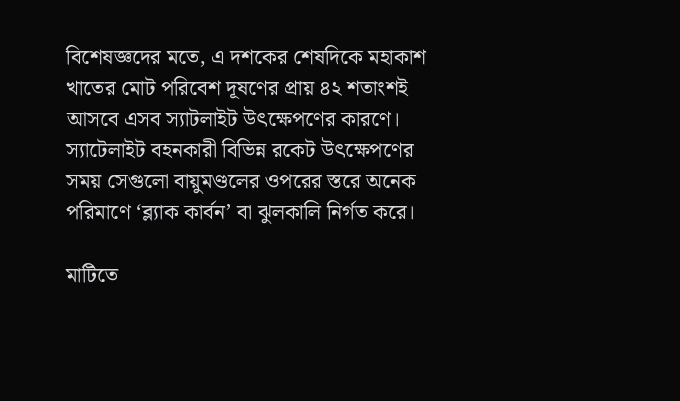বিশেষজ্ঞদের মতে, এ দশকের শেষদিকে মহাকাশ খাতের মোট পরিবেশ দূষণের প্রায় ৪২ শতাংশই আসবে এসব স্যাটলাইট উৎক্ষেপণের কারণে। স্যাটেলাইট বহনকারী বিভিন্ন রকেট উৎক্ষেপণের সময় সেগুলো বায়ুমণ্ডলের ওপরের স্তরে অনেক পরিমাণে ‘ব্ল্যাক কার্বন’ বা ঝুলকালি নির্গত করে।

মাটিতে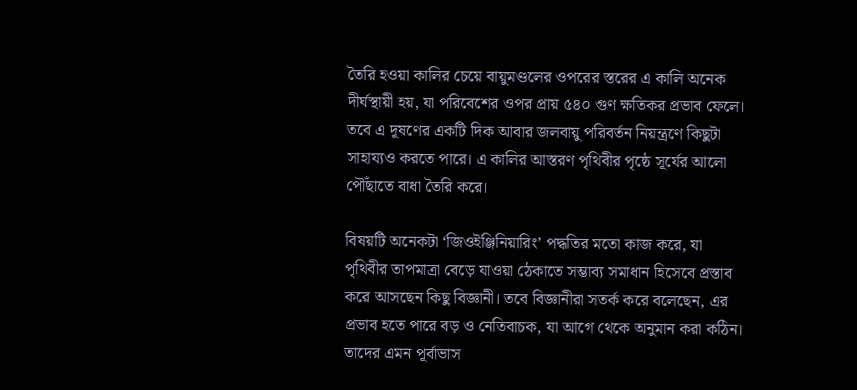তৈরি হওয়া কালির চেয়ে বায়ুমণ্ডলের ওপরের স্তরের এ কালি অনেক দীর্ঘস্থায়ী হয়, যা পরিবেশের ওপর প্রায় ৫৪০ গুণ ক্ষতিকর প্রভাব ফেলে। তবে এ দূষণের একটি দিক আবার জলবায়ু পরিবর্তন নিয়ন্ত্রণে কিছুটা সাহায্যও করতে পারে। এ কালির আস্তরণ পৃথিবীর পৃষ্ঠে সূর্যের আলো পৌঁছাতে বাধা তৈরি করে।

বিষয়টি অনেকটা ‘জিওইঞ্জিনিয়ারিং’ পদ্ধতির মতো কাজ করে, যা পৃথিবীর তাপমাত্রা বেড়ে যাওয়া ঠেকাতে সম্ভাব্য সমাধান হিসেবে প্রস্তাব করে আসছেন কিছু বিজ্ঞানী। তবে বিজ্ঞানীরা সতর্ক করে বলেছেন, এর প্রভাব হতে পারে বড় ও নেতিবাচক, যা আগে থেকে অনুমান করা কঠিন। তাদের এমন পূর্বাভাস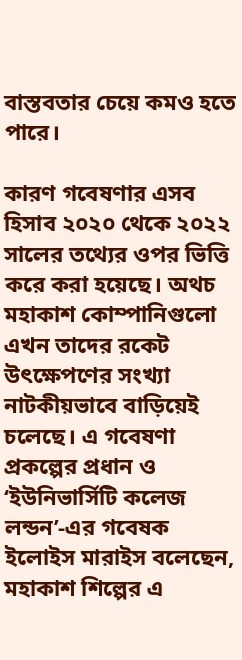বাস্তবতার চেয়ে কমও হতে পারে।

কারণ গবেষণার এসব হিসাব ২০২০ থেকে ২০২২ সালের তথ্যের ওপর ভিত্তি করে করা হয়েছে। অথচ মহাকাশ কোম্পানিগুলো এখন তাদের রকেট উৎক্ষেপণের সংখ্যা নাটকীয়ভাবে বাড়িয়েই চলেছে। এ গবেষণা প্রকল্পের প্রধান ও ‘ইউনিভার্সিটি কলেজ লন্ডন’-এর গবেষক ইলোইস মারাইস বলেছেন, মহাকাশ শিল্পের এ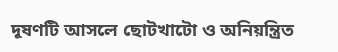দূষণটি আসলে ছোটখাটো ও অনিয়ন্ত্রিত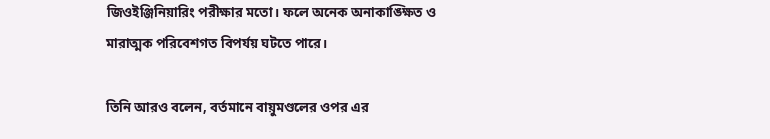জিওইঞ্জিনিয়ারিং পরীক্ষার মতো। ফলে অনেক অনাকাঙ্ক্ষিত ও মারাত্মক পরিবেশগত বিপর্যয় ঘটতে পারে।

তিনি আরও বলেন, বর্তমানে বায়ুমণ্ডলের ওপর এর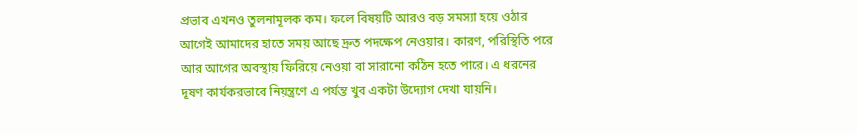প্রভাব এখনও তুলনামূলক কম। ফলে বিষয়টি আরও বড় সমস্যা হয়ে ওঠার আগেই আমাদের হাতে সময় আছে দ্রুত পদক্ষেপ নেওয়ার। কারণ, পরিস্থিতি পরে আর আগের অবস্থায় ফিরিয়ে নেওয়া বা সারানো কঠিন হতে পারে। এ ধরনের দূষণ কার্যকরভাবে নিয়ন্ত্রণে এ পর্যন্ত খুব একটা উদ্যোগ দেখা যায়নি।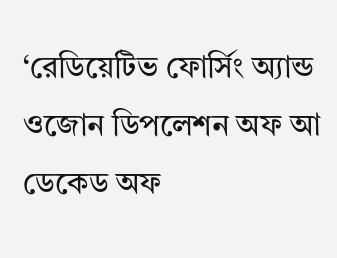‘রেডিয়েটিভ ফোর্সিং অ্যান্ড ওজোন ডিপলেশন অফ আ ডেকেড অফ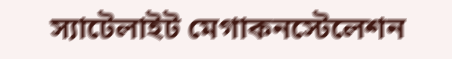স্যাটেলাইট মেগাকনস্টেলেশন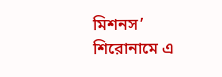মিশনস’ শিরোনামে এ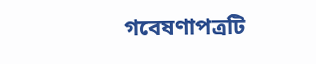গবেষণাপত্রটি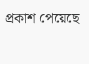প্রকাশ পেয়েছে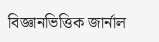বিজ্ঞানভিত্তিক জার্নাল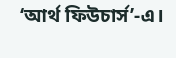‘আর্থ ফিউচার্স’-এ।